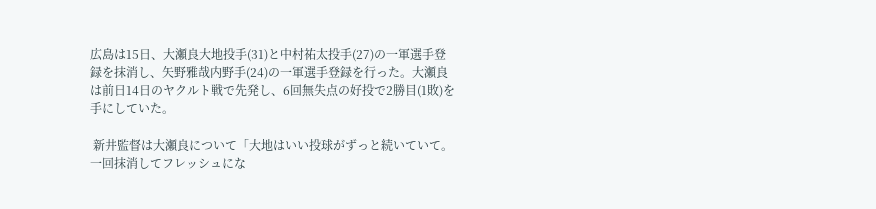広島は15日、大瀬良大地投手(31)と中村祐太投手(27)の一軍選手登録を抹消し、矢野雅哉内野手(24)の一軍選手登録を行った。大瀬良は前日14日のヤクルト戦で先発し、6回無失点の好投で2勝目(1敗)を手にしていた。

 新井監督は大瀬良について「大地はいい投球がずっと続いていて。一回抹消してフレッシュにな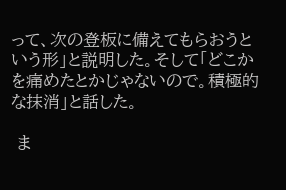って、次の登板に備えてもらおうという形」と説明した。そして「どこかを痛めたとかじゃないので。積極的な抹消」と話した。

 ま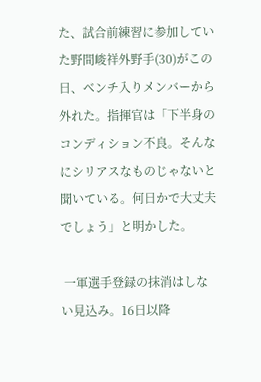た、試合前練習に参加していた野間峻祥外野手(30)がこの日、ベンチ入りメンバーから外れた。指揮官は「下半身のコンディション不良。そんなにシリアスなものじゃないと聞いている。何日かで大丈夫でしょう」と明かした。

 一軍選手登録の抹消はしない見込み。16日以降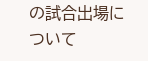の試合出場について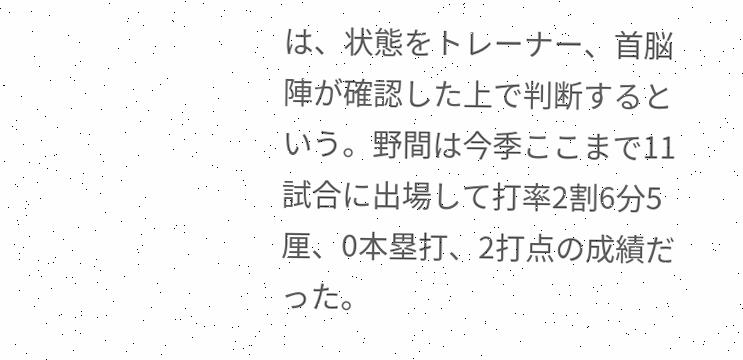は、状態をトレーナー、首脳陣が確認した上で判断するという。野間は今季ここまで11試合に出場して打率2割6分5厘、0本塁打、2打点の成績だった。